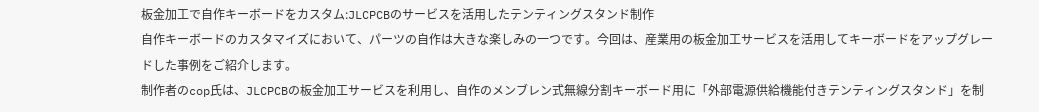板金加工で自作キーボードをカスタム:JLCPCBのサービスを活用したテンティングスタンド制作
自作キーボードのカスタマイズにおいて、パーツの自作は大きな楽しみの一つです。今回は、産業用の板金加工サービスを活用してキーボードをアップグレードした事例をご紹介します。
制作者のcop氏は、JLCPCBの板金加工サービスを利用し、自作のメンブレン式無線分割キーボード用に「外部電源供給機能付きテンティングスタンド」を制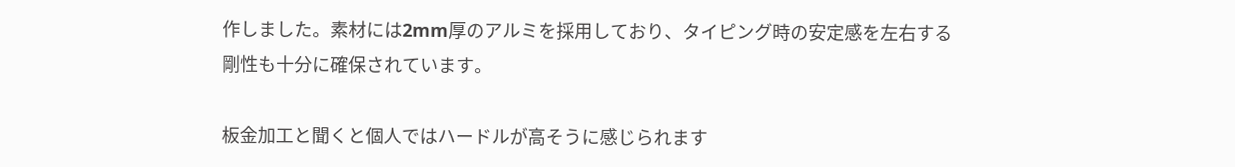作しました。素材には2mm厚のアルミを採用しており、タイピング時の安定感を左右する剛性も十分に確保されています。

板金加工と聞くと個人ではハードルが高そうに感じられます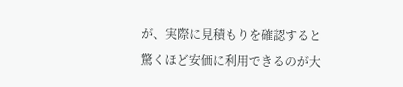が、実際に見積もりを確認すると驚くほど安価に利用できるのが大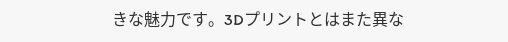きな魅力です。3Dプリントとはまた異な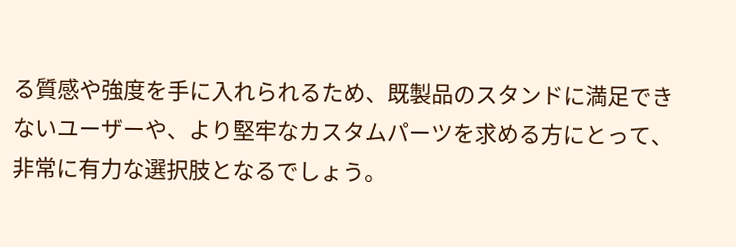る質感や強度を手に入れられるため、既製品のスタンドに満足できないユーザーや、より堅牢なカスタムパーツを求める方にとって、非常に有力な選択肢となるでしょう。